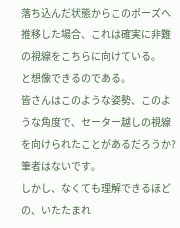落ち込んだ状態からこのポーズへ推移した場合、これは確実に非難の視線をこちらに向けている。
と想像できるのである。
皆さんはこのような姿勢、このような角度で、セーター越しの視線を向けられたことがあるだろうか?
筆者はないです。
しかし、なくても理解できるほどの、いたたまれ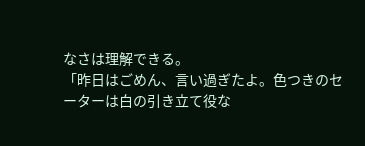なさは理解できる。
「昨日はごめん、言い過ぎたよ。色つきのセーターは白の引き立て役な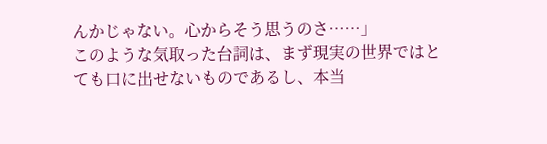んかじゃない。心からそう思うのさ……」
このような気取った台詞は、まず現実の世界ではとても口に出せないものであるし、本当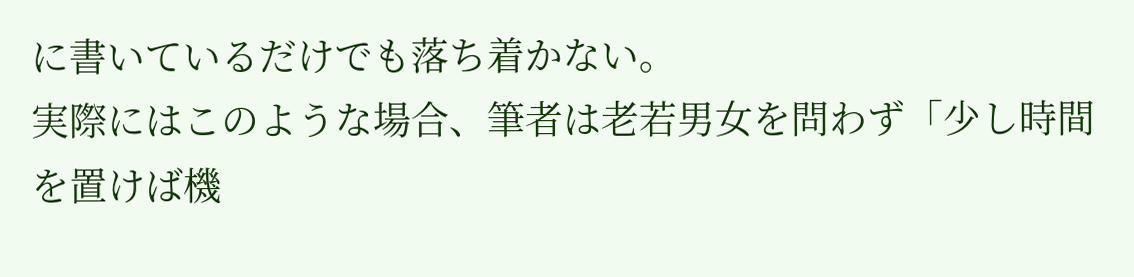に書いているだけでも落ち着かない。
実際にはこのような場合、筆者は老若男女を問わず「少し時間を置けば機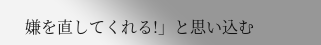嫌を直してくれる!」と思い込む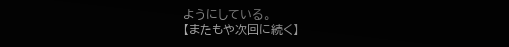ようにしている。
【またもや次回に続く】